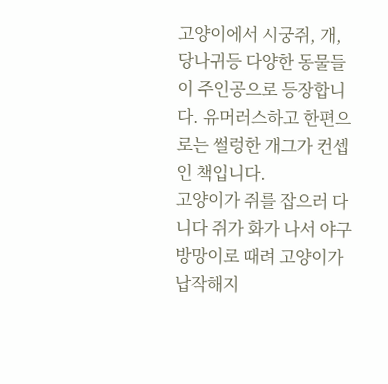고양이에서 시궁쥐, 개, 당나귀등 다양한 동물들이 주인공으로 등장합니다. 유머러스하고 한편으로는 썰렁한 개그가 컨셉인 책입니다.
고양이가 쥐를 잡으러 다니다 쥐가 화가 나서 야구방망이로 때려 고양이가 납작해지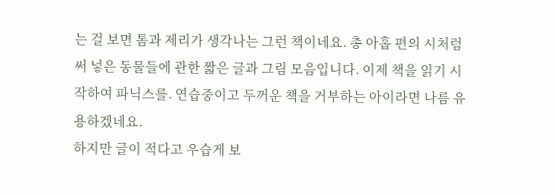는 걸 보면 톰과 제리가 생각나는 그런 책이네요. 총 아홉 편의 시처럼 써 넣은 동물들에 관한 짧은 글과 그림 모음입니다. 이제 책을 읽기 시작하여 파닉스를. 연습중이고 두꺼운 책을 거부하는 아이라면 나름 유용하겠네요.
하지만 글이 적다고 우습게 보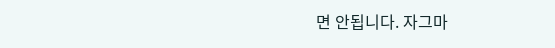면 안됩니다. 자그마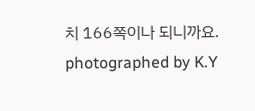치 166쪽이나 되니까요.
photographed by K.Y